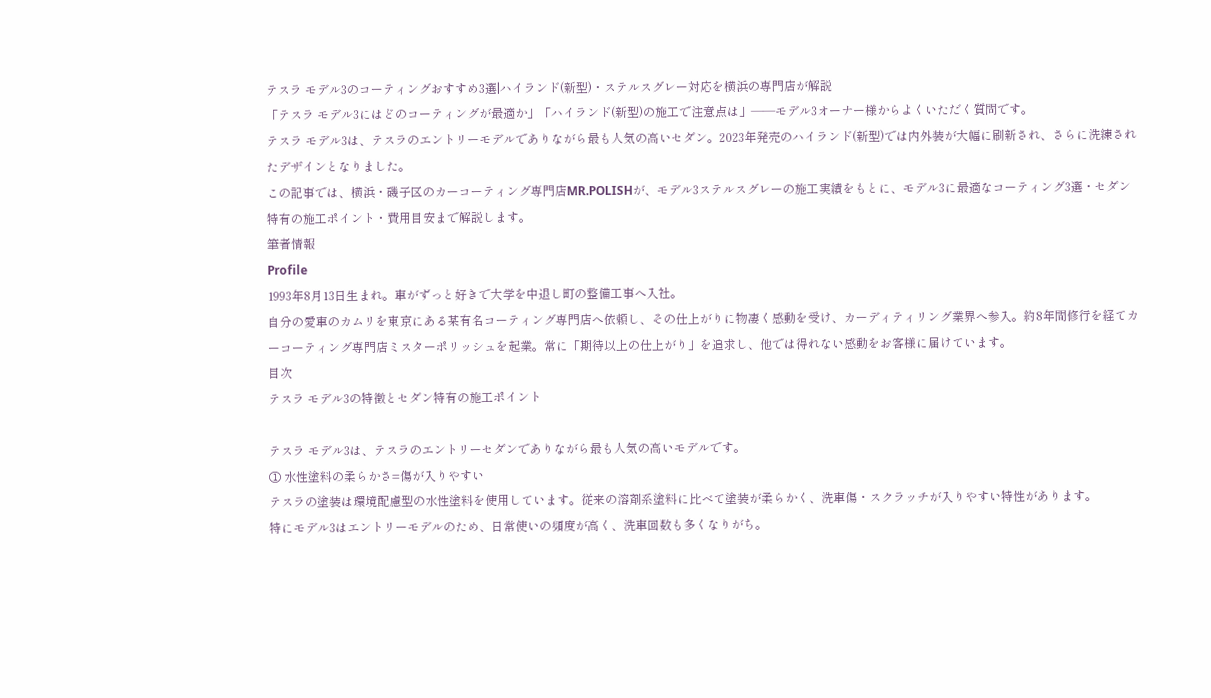テスラ モデル3のコーティングおすすめ3選|ハイランド(新型)・ステルスグレー対応を横浜の専門店が解説
「テスラ モデル3にはどのコーティングが最適か」「ハイランド(新型)の施工で注意点は」——モデル3オーナー様からよくいただく質問です。
テスラ モデル3は、テスラのエントリーモデルでありながら最も人気の高いセダン。2023年発売のハイランド(新型)では内外装が大幅に刷新され、さらに洗練されたデザインとなりました。
この記事では、横浜・磯子区のカーコーティング専門店MR.POLISHが、モデル3ステルスグレーの施工実績をもとに、モデル3に最適なコーティング3選・セダン特有の施工ポイント・費用目安まで解説します。
筆者情報
Profile
1993年8月13日生まれ。車がずっと好きで大学を中退し町の整備工事へ入社。
自分の愛車のカムリを東京にある某有名コーティング専門店へ依頼し、その仕上がりに物凄く感動を受け、カーディティリング業界へ参入。約8年間修行を経てカーコーティング専門店ミスターポリッシュを起業。常に「期待以上の仕上がり」を追求し、他では得れない感動をお客様に届けています。
目次
テスラ モデル3の特徴とセダン特有の施工ポイント

テスラ モデル3は、テスラのエントリーセダンでありながら最も人気の高いモデルです。
① 水性塗料の柔らかさ=傷が入りやすい
テスラの塗装は環境配慮型の水性塗料を使用しています。従来の溶剤系塗料に比べて塗装が柔らかく、洗車傷・スクラッチが入りやすい特性があります。
特にモデル3はエントリーモデルのため、日常使いの頻度が高く、洗車回数も多くなりがち。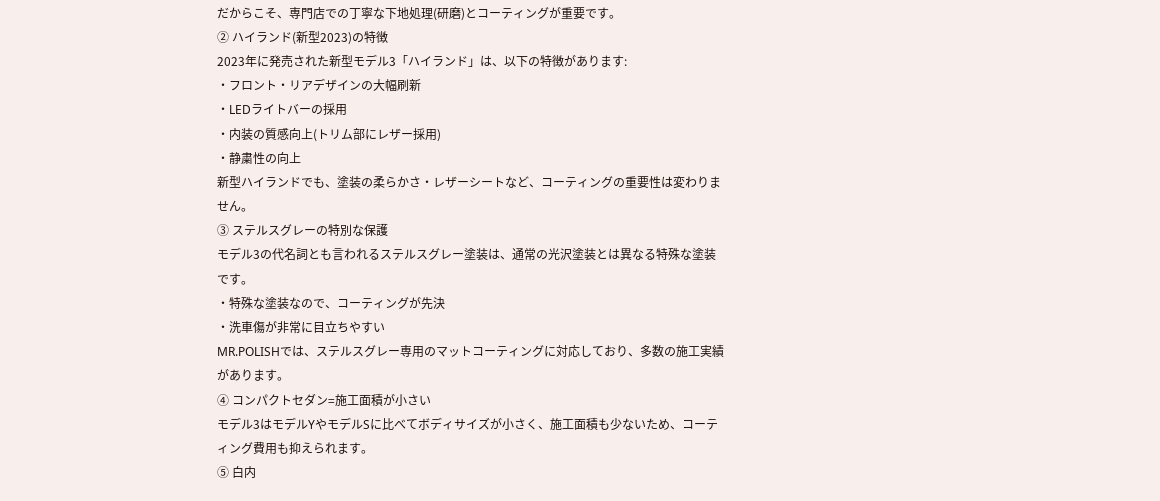だからこそ、専門店での丁寧な下地処理(研磨)とコーティングが重要です。
② ハイランド(新型2023)の特徴
2023年に発売された新型モデル3「ハイランド」は、以下の特徴があります:
・フロント・リアデザインの大幅刷新
・LEDライトバーの採用
・内装の質感向上(トリム部にレザー採用)
・静粛性の向上
新型ハイランドでも、塗装の柔らかさ・レザーシートなど、コーティングの重要性は変わりません。
③ ステルスグレーの特別な保護
モデル3の代名詞とも言われるステルスグレー塗装は、通常の光沢塗装とは異なる特殊な塗装です。
・特殊な塗装なので、コーティングが先決
・洗車傷が非常に目立ちやすい
MR.POLISHでは、ステルスグレー専用のマットコーティングに対応しており、多数の施工実績があります。
④ コンパクトセダン=施工面積が小さい
モデル3はモデルYやモデルSに比べてボディサイズが小さく、施工面積も少ないため、コーティング費用も抑えられます。
⑤ 白内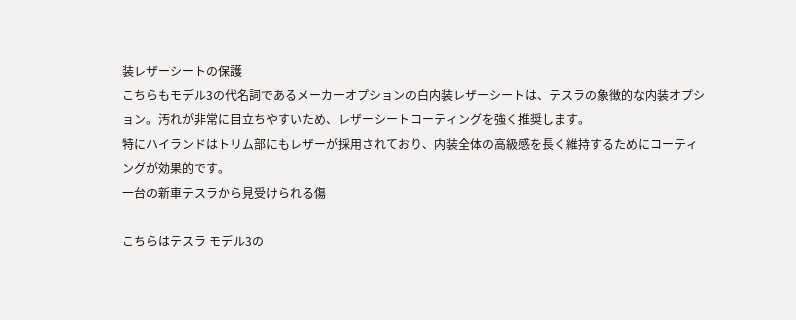装レザーシートの保護
こちらもモデル3の代名詞であるメーカーオプションの白内装レザーシートは、テスラの象徴的な内装オプション。汚れが非常に目立ちやすいため、レザーシートコーティングを強く推奨します。
特にハイランドはトリム部にもレザーが採用されており、内装全体の高級感を長く維持するためにコーティングが効果的です。
一台の新車テスラから見受けられる傷

こちらはテスラ モデル3の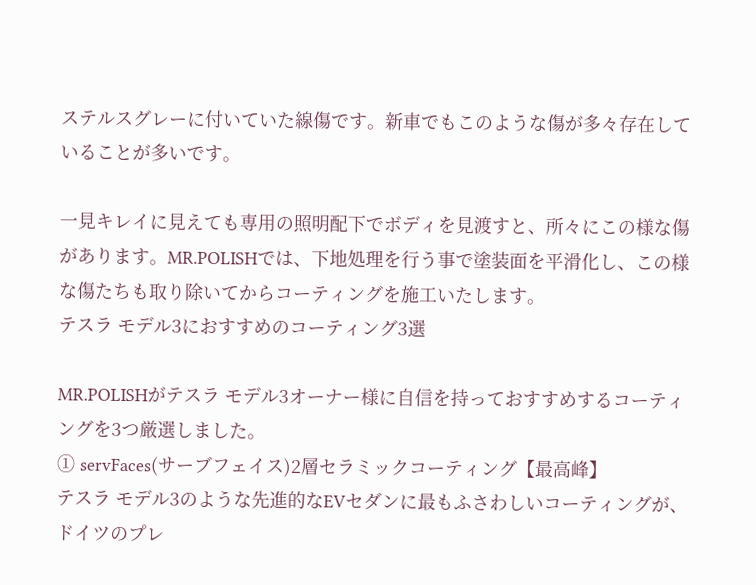ステルスグレーに付いていた線傷です。新車でもこのような傷が多々存在していることが多いです。

一見キレイに見えても専用の照明配下でボディを見渡すと、所々にこの様な傷があります。MR.POLISHでは、下地処理を行う事で塗装面を平滑化し、この様な傷たちも取り除いてからコーティングを施工いたします。
テスラ モデル3におすすめのコーティング3選

MR.POLISHがテスラ モデル3オーナー様に自信を持っておすすめするコーティングを3つ厳選しました。
① servFaces(サーブフェイス)2層セラミックコーティング【最高峰】
テスラ モデル3のような先進的なEVセダンに最もふさわしいコーティングが、ドイツのプレ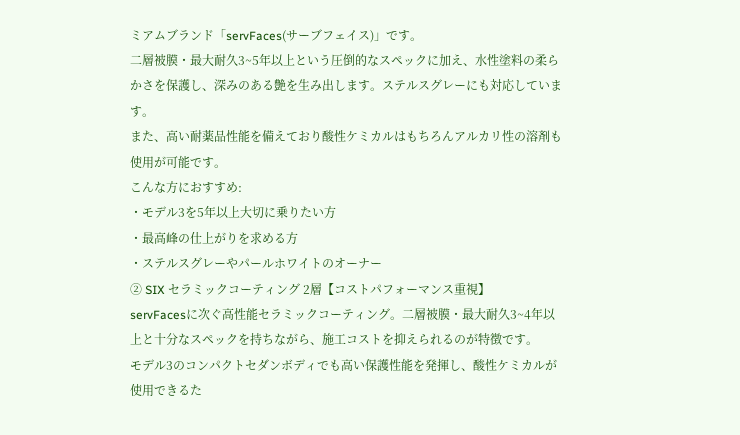ミアムブランド「servFaces(サーブフェイス)」です。
二層被膜・最大耐久3~5年以上という圧倒的なスペックに加え、水性塗料の柔らかさを保護し、深みのある艶を生み出します。ステルスグレーにも対応しています。
また、高い耐薬品性能を備えており酸性ケミカルはもちろんアルカリ性の溶剤も使用が可能です。
こんな方におすすめ:
・モデル3を5年以上大切に乗りたい方
・最高峰の仕上がりを求める方
・ステルスグレーやパールホワイトのオーナー
② SIX セラミックコーティング 2層【コストパフォーマンス重視】
servFacesに次ぐ高性能セラミックコーティング。二層被膜・最大耐久3~4年以上と十分なスペックを持ちながら、施工コストを抑えられるのが特徴です。
モデル3のコンパクトセダンボディでも高い保護性能を発揮し、酸性ケミカルが使用できるた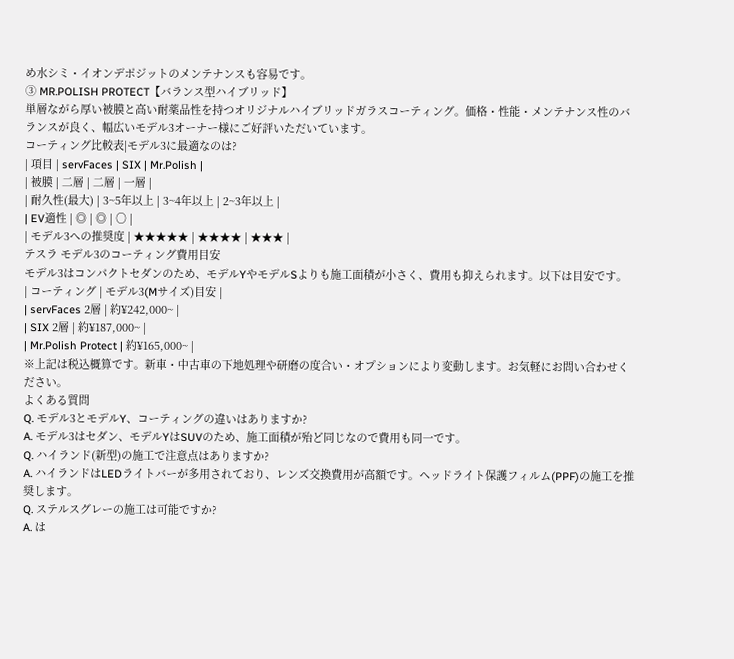め水シミ・イオンデポジットのメンテナンスも容易です。
③ MR.POLISH PROTECT【バランス型ハイブリッド】
単層ながら厚い被膜と高い耐薬品性を持つオリジナルハイブリッドガラスコーティング。価格・性能・メンテナンス性のバランスが良く、幅広いモデル3オーナー様にご好評いただいています。
コーティング比較表|モデル3に最適なのは?
| 項目 | servFaces | SIX | Mr.Polish |
| 被膜 | 二層 | 二層 | 一層 |
| 耐久性(最大) | 3~5年以上 | 3~4年以上 | 2~3年以上 |
| EV適性 | ◎ | ◎ | ○ |
| モデル3への推奨度 | ★★★★★ | ★★★★ | ★★★ |
テスラ モデル3のコーティング費用目安
モデル3はコンパクトセダンのため、モデルYやモデルSよりも施工面積が小さく、費用も抑えられます。以下は目安です。
| コーティング | モデル3(Mサイズ)目安 |
| servFaces 2層 | 約¥242,000~ |
| SIX 2層 | 約¥187,000~ |
| Mr.Polish Protect | 約¥165,000~ |
※上記は税込概算です。新車・中古車の下地処理や研磨の度合い・オプションにより変動します。お気軽にお問い合わせください。
よくある質問
Q. モデル3とモデルY、コーティングの違いはありますか?
A. モデル3はセダン、モデルYはSUVのため、施工面積が殆ど同じなので費用も同一です。
Q. ハイランド(新型)の施工で注意点はありますか?
A. ハイランドはLEDライトバーが多用されており、レンズ交換費用が高額です。ヘッドライト保護フィルム(PPF)の施工を推奨します。
Q. ステルスグレーの施工は可能ですか?
A. は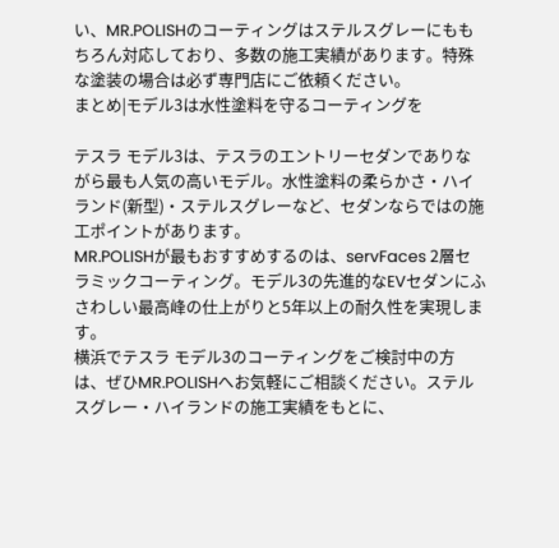い、MR.POLISHのコーティングはステルスグレーにももちろん対応しており、多数の施工実績があります。特殊な塗装の場合は必ず専門店にご依頼ください。
まとめ|モデル3は水性塗料を守るコーティングを

テスラ モデル3は、テスラのエントリーセダンでありながら最も人気の高いモデル。水性塗料の柔らかさ・ハイランド(新型)・ステルスグレーなど、セダンならではの施工ポイントがあります。
MR.POLISHが最もおすすめするのは、servFaces 2層セラミックコーティング。モデル3の先進的なEVセダンにふさわしい最高峰の仕上がりと5年以上の耐久性を実現します。
横浜でテスラ モデル3のコーティングをご検討中の方は、ぜひMR.POLISHへお気軽にご相談ください。ステルスグレー・ハイランドの施工実績をもとに、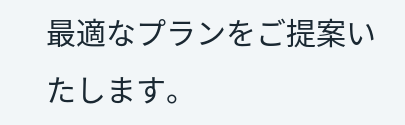最適なプランをご提案いたします。